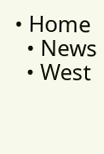• Home
  • News
  • West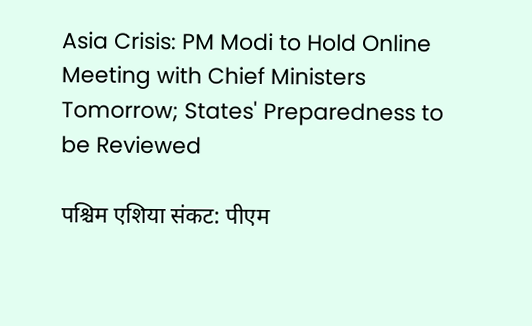Asia Crisis: PM Modi to Hold Online Meeting with Chief Ministers Tomorrow; States' Preparedness to be Reviewed

पश्चिम एशिया संकट: पीएम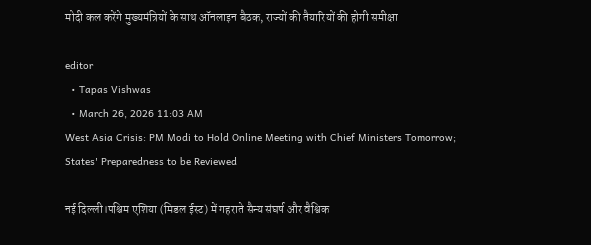मोदी कल करेंगे मुख्यमंत्रियों के साथ ऑनलाइन बैठक, राज्यों की तैयारियों की होगी समीक्षा

editor
  • Tapas Vishwas
  • March 26, 2026 11:03 AM
West Asia Crisis: PM Modi to Hold Online Meeting with Chief Ministers Tomorrow; States' Preparedness to be Reviewed

नई दिल्ली।पश्चिम एशिया (मिडल ईस्ट) में गहराते सैन्य संघर्ष और वैश्विक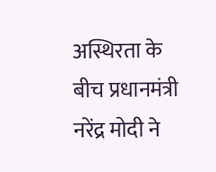अस्थिरता के बीच प्रधानमंत्री नरेंद्र मोदी ने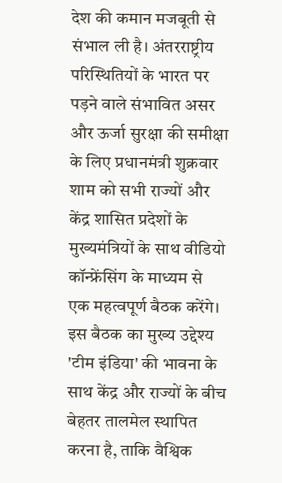देश की कमान मजबूती से संभाल ली है। अंतरराष्ट्रीय परिस्थितियों के भारत पर पड़ने वाले संभावित असर और ऊर्जा सुरक्षा की समीक्षा के लिए प्रधानमंत्री शुक्रवार शाम को सभी राज्यों और केंद्र शासित प्रदेशों के मुख्यमंत्रियों के साथ वीडियो कॉन्फ्रेंसिंग के माध्यम से एक महत्वपूर्ण बैठक करेंगे। इस बैठक का मुख्य उद्देश्य 'टीम इंडिया' की भावना के साथ केंद्र और राज्यों के बीच बेहतर तालमेल स्थापित करना है, ताकि वैश्विक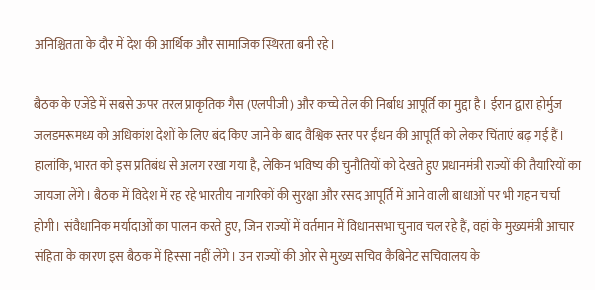अनिश्चितता के दौर में देश की आर्थिक और सामाजिक स्थिरता बनी रहे।

बैठक के एजेंडे में सबसे ऊपर तरल प्राकृतिक गैस (एलपीजी) और कच्चे तेल की निर्बाध आपूर्ति का मुद्दा है। ईरान द्वारा होर्मुज जलडमरूमध्य को अधिकांश देशों के लिए बंद किए जाने के बाद वैश्विक स्तर पर ईंधन की आपूर्ति को लेकर चिंताएं बढ़ गई हैं। हालांकि, भारत को इस प्रतिबंध से अलग रखा गया है, लेकिन भविष्य की चुनौतियों को देखते हुए प्रधानमंत्री राज्यों की तैयारियों का जायजा लेंगे। बैठक में विदेश में रह रहे भारतीय नागरिकों की सुरक्षा और रसद आपूर्ति में आने वाली बाधाओं पर भी गहन चर्चा होगी। संवैधानिक मर्यादाओं का पालन करते हुए, जिन राज्यों में वर्तमान में विधानसभा चुनाव चल रहे हैं, वहां के मुख्यमंत्री आचार संहिता के कारण इस बैठक में हिस्सा नहीं लेंगे। उन राज्यों की ओर से मुख्य सचिव कैबिनेट सचिवालय के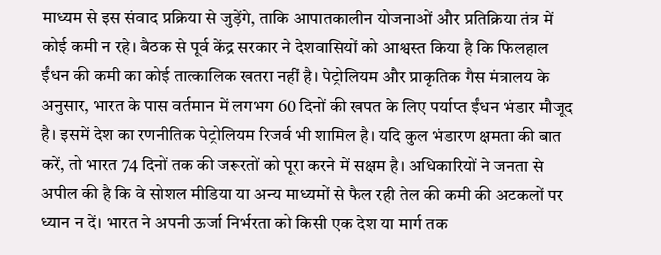माध्यम से इस संवाद प्रक्रिया से जुड़ेंगे, ताकि आपातकालीन योजनाओं और प्रतिक्रिया तंत्र में कोई कमी न रहे। बैठक से पूर्व केंद्र सरकार ने देशवासियों को आश्वस्त किया है कि फिलहाल ईंधन की कमी का कोई तात्कालिक खतरा नहीं है। पेट्रोलियम और प्राकृतिक गैस मंत्रालय के अनुसार, भारत के पास वर्तमान में लगभग 60 दिनों की खपत के लिए पर्याप्त ईंधन भंडार मौजूद है। इसमें देश का रणनीतिक पेट्रोलियम रिजर्व भी शामिल है। यदि कुल भंडारण क्षमता की बात करें, तो भारत 74 दिनों तक की जरूरतों को पूरा करने में सक्षम है। अधिकारियों ने जनता से अपील की है कि वे सोशल मीडिया या अन्य माध्यमों से फैल रही तेल की कमी की अटकलों पर ध्यान न दें। भारत ने अपनी ऊर्जा निर्भरता को किसी एक देश या मार्ग तक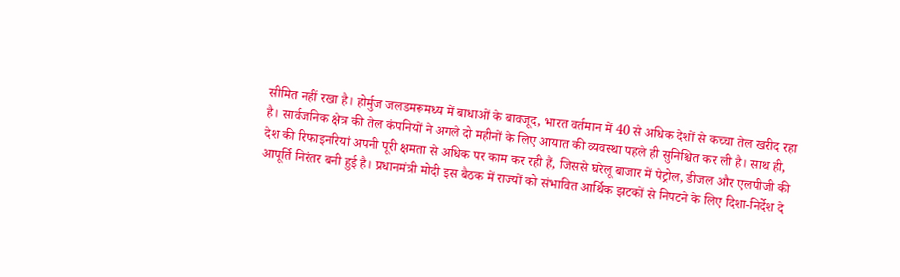सीमित नहीं रखा है। होर्मुज जलडमरूमध्य में बाधाओं के बावजूद, भारत वर्तमान में 40 से अधिक देशों से कच्चा तेल खरीद रहा है। सार्वजनिक क्षेत्र की तेल कंपनियों ने अगले दो महीनों के लिए आयात की व्यवस्था पहले ही सुनिश्चित कर ली है। साथ ही, देश की रिफाइनरियां अपनी पूरी क्षमता से अधिक पर काम कर रही हैं, जिससे घरेलू बाजार में पेट्रोल, डीजल और एलपीजी की आपूर्ति निरंतर बनी हुई है। प्रधानमंत्री मोदी इस बैठक में राज्यों को संभावित आर्थिक झटकों से निपटने के लिए दिशा-निर्देश दे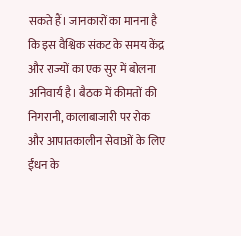सकते हैं। जानकारों का मानना है कि इस वैश्विक संकट के समय केंद्र और राज्यों का एक सुर में बोलना अनिवार्य है। बैठक में कीमतों की निगरानी, कालाबाजारी पर रोक और आपातकालीन सेवाओं के लिए ईंधन के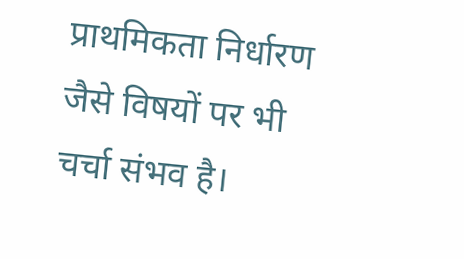प्राथमिकता निर्धारण जैसे विषयों पर भी चर्चा संभव है।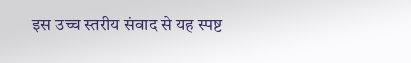इस उच्च स्तरीय संवाद से यह स्पष्ट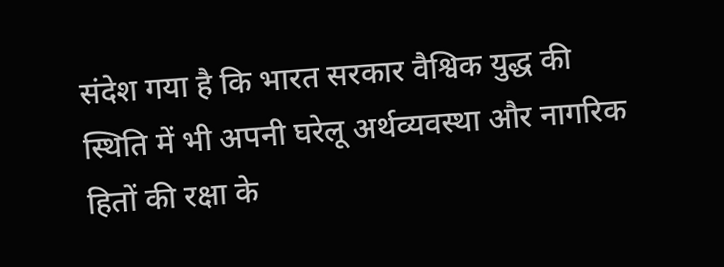संदेश गया है कि भारत सरकार वैश्विक युद्ध की स्थिति में भी अपनी घरेलू अर्थव्यवस्था और नागरिक हितों की रक्षा के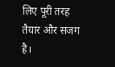लिए पूरी तरह तैयार और सजग है।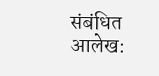संबंधित आलेख: